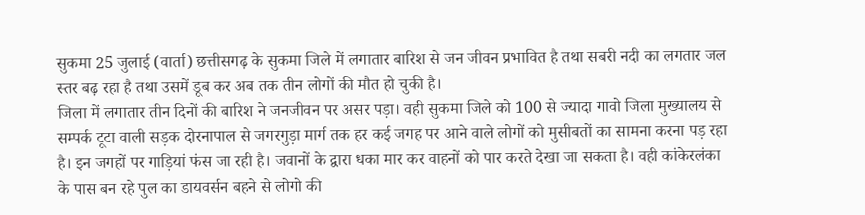सुकमा 25 जुलाई (वार्ता) छत्तीसगढ़ के सुकमा जिले में लगातार बारिश से जन जीवन प्रभावित है तथा सबरी नदी का लगतार जल स्तर बढ़ रहा है तथा उसमें डूब कर अब तक तीन लोगों की मौत हो चुकी है।
जिला में लगातार तीन दिनों की बारिश ने जनजीवन पर असर पड़ा। वही सुकमा जिले को 100 से ज्यादा गावो जिला मुख्यालय से सम्पर्क टूटा वाली सड़क दोरनापाल से जगरगुड़ा मार्ग तक हर कई जगह पर आने वाले लोगों को मुसीबतों का सामना करना पड़ रहा है। इन जगहों पर गाड़ियां फंस जा रही है। जवानों के द्वारा धका मार कर वाहनों को पार करते देखा जा सकता है। वही कांकेरलंका के पास बन रहे पुल का डायवर्सन बहने से लोगो की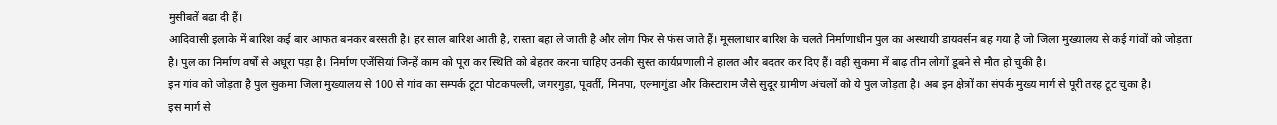मुसीबतें बढा दी हैं।
आदिवासी इलाके में बारिश कई बार आफत बनकर बरसती है। हर साल बारिश आती है, रास्ता बहा ले जाती है और लोग फिर से फंस जाते हैं। मूसलाधार बारिश के चलते निर्माणाधीन पुल का अस्थायी डायवर्सन बह गया है जो जिला मुख्यालय से कई गांवों को जोड़ता है। पुल का निर्माण वर्षों से अधूरा पड़ा है। निर्माण एजेंसियां जिन्हें काम को पूरा कर स्थिति को बेहतर करना चाहिए उनकी सुस्त कार्यप्रणाली ने हालत और बदतर कर दिए हैं। वही सुकमा में बाढ़ तीन लोगों डूबने से मौत हो चुकी है।
इन गांव को जोड़ता है पुल सुकमा जिला मुख्यालय से 100 से गांव का सम्पर्क टूटा पोटकपल्ली, जगरगुड़ा, पूवर्ती, मिनपा, एल्मागुंडा और किस्टाराम जैसे सुदूर ग्रामीण अंचलों को ये पुल जोड़ता है। अब इन क्षेत्रों का संपर्क मुख्य मार्ग से पूरी तरह टूट चुका है।
इस मार्ग से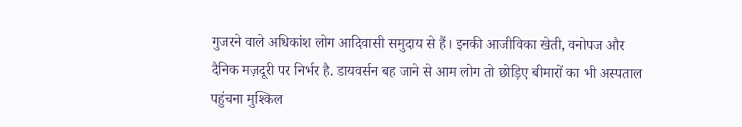गुजरने वाले अधिकांश लोग आदिवासी समुदाय से हैं। इनकी आजीविका खेती, वनोपज और दैनिक मज़दूरी पर निर्भर है. डायवर्सन बह जाने से आम लोग तो छोड़िए बीमारों का भी अस्पताल पहुंचना मुश्किल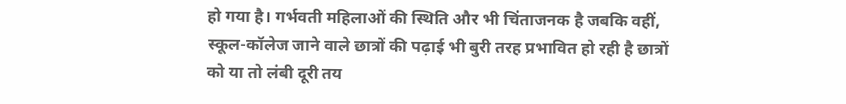हो गया है। गर्भवती महिलाओं की स्थिति और भी चिंताजनक है जबकि वहीं, स्कूल-कॉलेज जाने वाले छात्रों की पढ़ाई भी बुरी तरह प्रभावित हो रही है छात्रों को या तो लंबी दूरी तय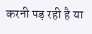करनी पड़ रही है या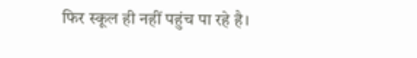फिर स्कूल ही नहीं पहुंच पा रहे है।